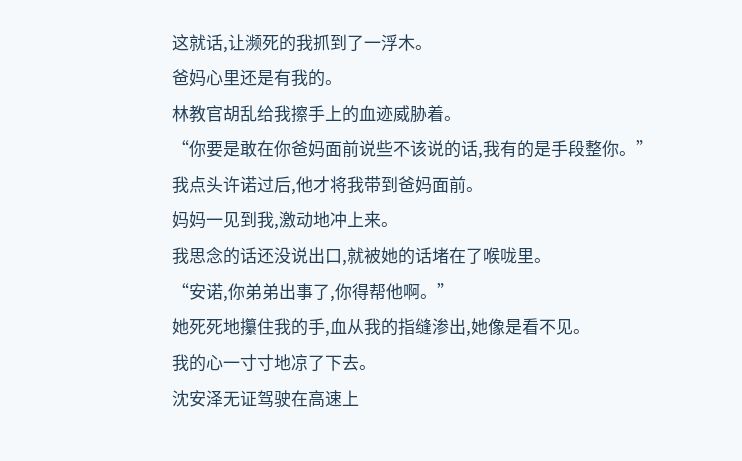这就话,让濒死的我抓到了一浮木。
爸妈心里还是有我的。
林教官胡乱给我擦手上的血迹威胁着。
“你要是敢在你爸妈面前说些不该说的话,我有的是手段整你。”
我点头许诺过后,他才将我带到爸妈面前。
妈妈一见到我,激动地冲上来。
我思念的话还没说出口,就被她的话堵在了喉咙里。
“安诺,你弟弟出事了,你得帮他啊。”
她死死地攥住我的手,血从我的指缝渗出,她像是看不见。
我的心一寸寸地凉了下去。
沈安泽无证驾驶在高速上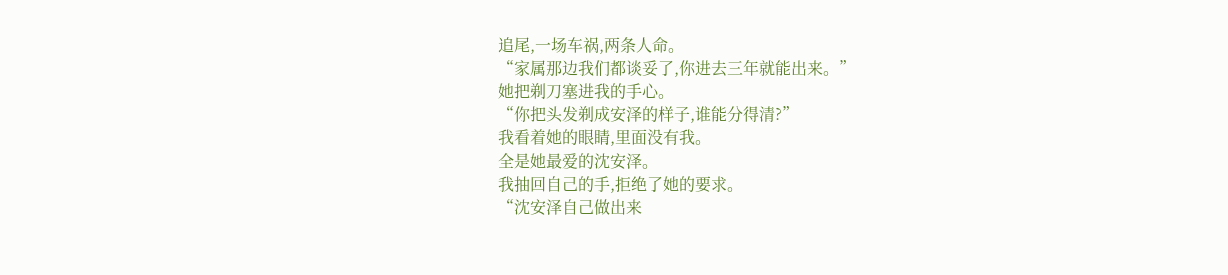追尾,一场车祸,两条人命。
“家属那边我们都谈妥了,你进去三年就能出来。”
她把剃刀塞进我的手心。
“你把头发剃成安泽的样子,谁能分得清?”
我看着她的眼睛,里面没有我。
全是她最爱的沈安泽。
我抽回自己的手,拒绝了她的要求。
“沈安泽自己做出来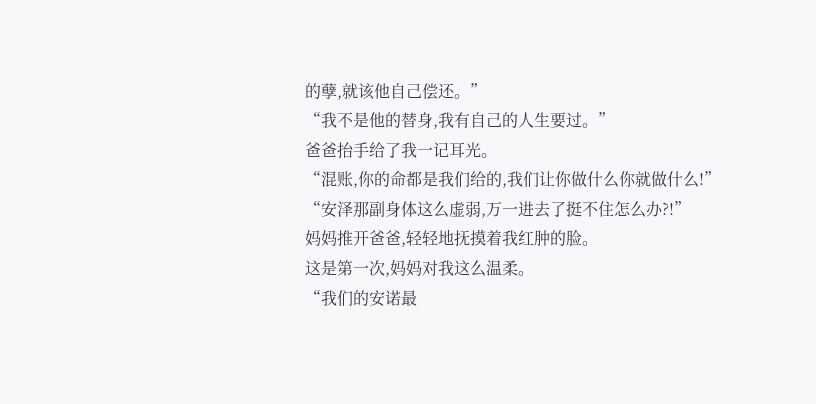的孽,就该他自己偿还。”
“我不是他的替身,我有自己的人生要过。”
爸爸抬手给了我一记耳光。
“混账,你的命都是我们给的,我们让你做什么你就做什么!”
“安泽那副身体这么虚弱,万一进去了挺不住怎么办?!”
妈妈推开爸爸,轻轻地抚摸着我红肿的脸。
这是第一次,妈妈对我这么温柔。
“我们的安诺最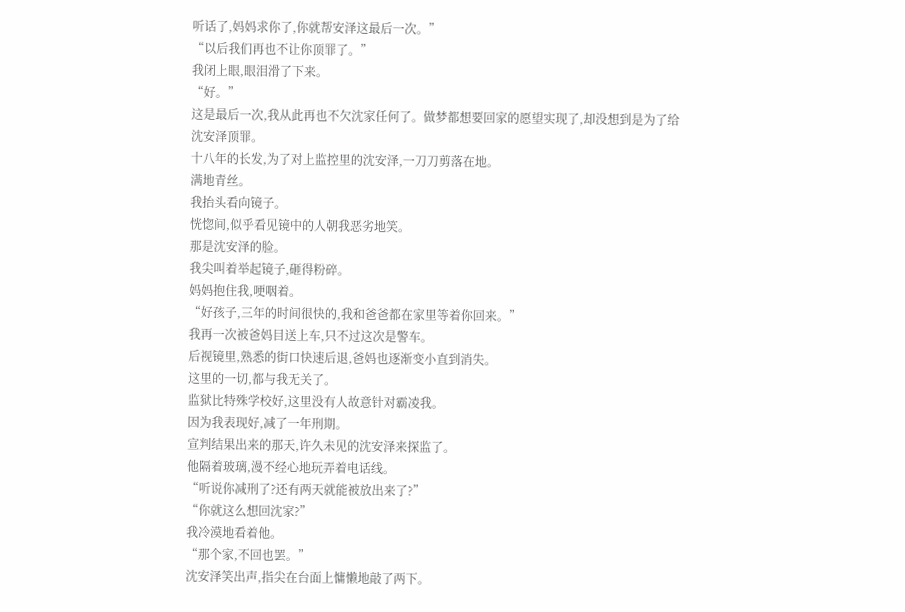听话了,妈妈求你了,你就帮安泽这最后一次。”
“以后我们再也不让你顶罪了。”
我闭上眼,眼泪滑了下来。
“好。”
这是最后一次,我从此再也不欠沈家任何了。做梦都想要回家的愿望实现了,却没想到是为了给沈安泽顶罪。
十八年的长发,为了对上监控里的沈安泽,一刀刀剪落在地。
满地青丝。
我抬头看向镜子。
恍惚间,似乎看见镜中的人朝我恶劣地笑。
那是沈安泽的脸。
我尖叫着举起镜子,砸得粉碎。
妈妈抱住我,哽咽着。
“好孩子,三年的时间很快的,我和爸爸都在家里等着你回来。”
我再一次被爸妈目送上车,只不过这次是警车。
后视镜里,熟悉的街口快速后退,爸妈也逐渐变小直到消失。
这里的一切,都与我无关了。
监狱比特殊学校好,这里没有人故意针对霸凌我。
因为我表现好,减了一年刑期。
宣判结果出来的那天,许久未见的沈安泽来探监了。
他隔着玻璃,漫不经心地玩弄着电话线。
“听说你减刑了?还有两天就能被放出来了?”
“你就这么想回沈家?”
我冷漠地看着他。
“那个家,不回也罢。”
沈安泽笑出声,指尖在台面上慵懒地敲了两下。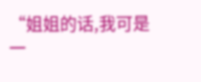“姐姐的话,我可是一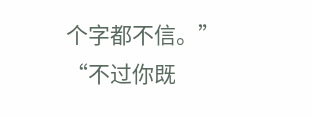个字都不信。”
“不过你既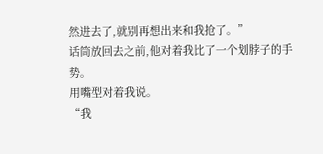然进去了,就别再想出来和我抢了。”
话筒放回去之前,他对着我比了一个划脖子的手势。
用嘴型对着我说。
“我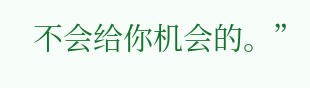不会给你机会的。”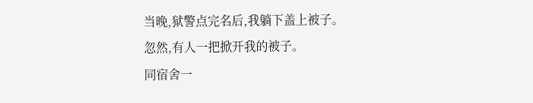当晚,狱警点完名后,我躺下盖上被子。
忽然,有人一把掀开我的被子。
同宿舍一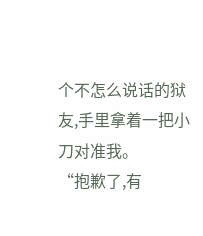个不怎么说话的狱友,手里拿着一把小刀对准我。
“抱歉了,有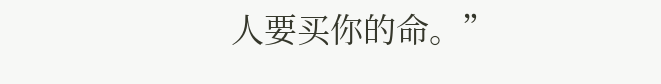人要买你的命。”